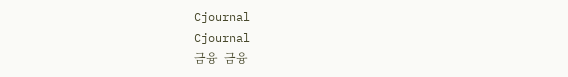Cjournal
Cjournal
금융  금융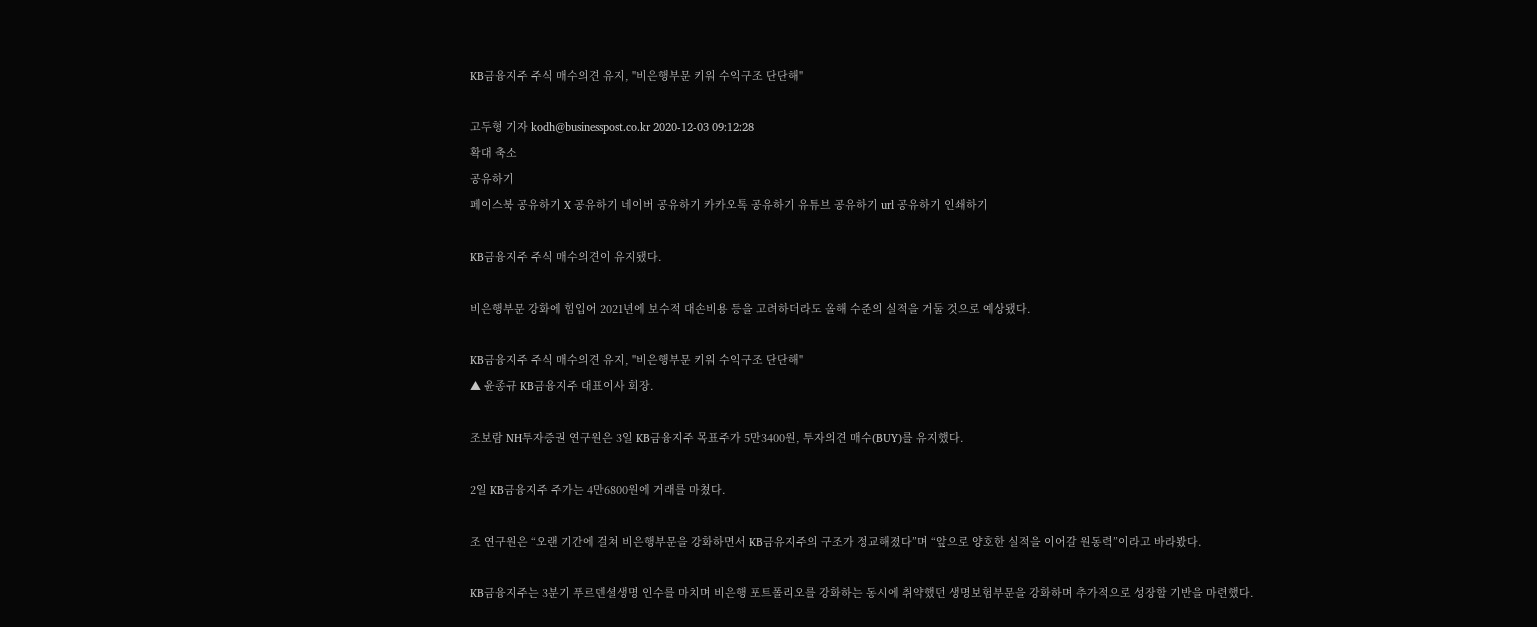KB금융지주 주식 매수의견 유지, "비은행부문 키워 수익구조 단단해"

고두형 기자 kodh@businesspost.co.kr 2020-12-03 09:12:28
확대 축소
공유하기
페이스북 공유하기 X 공유하기 네이버 공유하기 카카오톡 공유하기 유튜브 공유하기 url 공유하기 인쇄하기

KB금융지주 주식 매수의견이 유지됐다.

비은행부문 강화에 힘입어 2021년에 보수적 대손비용 등을 고려하더라도 올해 수준의 실적을 거둘 것으로 예상됐다.

KB금융지주 주식 매수의견 유지, "비은행부문 키워 수익구조 단단해"
▲ 윤종규 KB금융지주 대표이사 회장.

조보람 NH투자증권 연구원은 3일 KB금융지주 목표주가 5만3400원, 투자의견 매수(BUY)를 유지했다.

2일 KB금융지주 주가는 4만6800원에 거래를 마쳤다.

조 연구원은 “오랜 기간에 걸쳐 비은행부문을 강화하면서 KB금유지주의 구조가 정교해졌다”며 “앞으로 양호한 실적을 이어갈 원동력”이라고 바라봤다.

KB금융지주는 3분기 푸르덴셜생명 인수를 마치며 비은행 포트폴리오를 강화하는 동시에 취약했던 생명보험부문을 강화하며 추가적으로 성장할 기반을 마련했다.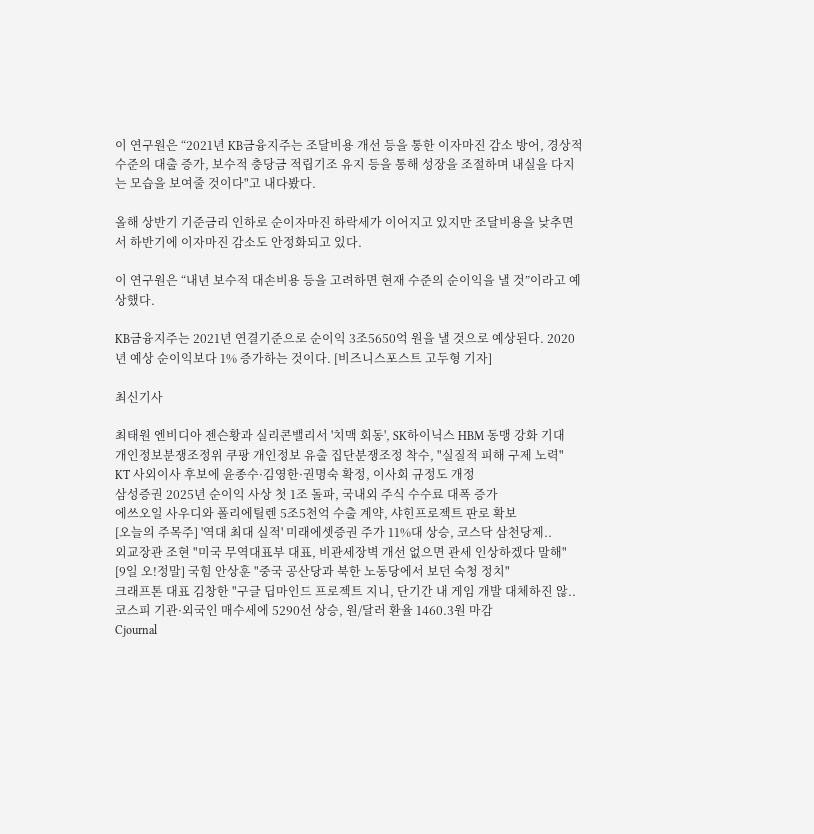이 연구원은 “2021년 KB금융지주는 조달비용 개선 등을 통한 이자마진 감소 방어, 경상적 수준의 대출 증가, 보수적 충당금 적립기조 유지 등을 통해 성장을 조절하며 내실을 다지는 모습을 보여줄 것이다"고 내다봤다.

올해 상반기 기준금리 인하로 순이자마진 하락세가 이어지고 있지만 조달비용을 낮추면서 하반기에 이자마진 감소도 안정화되고 있다.

이 연구원은 “내년 보수적 대손비용 등을 고려하면 현재 수준의 순이익을 낼 것”이라고 예상했다.

KB금융지주는 2021년 연결기준으로 순이익 3조5650억 원을 낼 것으로 예상된다. 2020년 예상 순이익보다 1% 증가하는 것이다. [비즈니스포스트 고두형 기자]

최신기사

최태원 엔비디아 젠슨황과 실리콘밸리서 '치맥 회동', SK하이닉스 HBM 동맹 강화 기대
개인정보분쟁조정위 쿠팡 개인정보 유출 집단분쟁조정 착수, "실질적 피해 구제 노력"
KT 사외이사 후보에 윤종수·김영한·권명숙 확정, 이사회 규정도 개정
삼성증권 2025년 순이익 사상 첫 1조 돌파, 국내외 주식 수수료 대폭 증가
에쓰오일 사우디와 폴리에틸렌 5조5천억 수출 계약, 샤힌프로젝트 판로 확보
[오늘의 주목주] '역대 최대 실적' 미래에셋증권 주가 11%대 상승, 코스닥 삼천당제..
외교장관 조현 "미국 무역대표부 대표, 비관세장벽 개선 없으면 관세 인상하겠다 말해"
[9일 오!정말] 국힘 안상훈 "중국 공산당과 북한 노동당에서 보던 숙청 정치"
크래프톤 대표 김창한 "구글 딥마인드 프로젝트 지니, 단기간 내 게임 개발 대체하진 않..
코스피 기관·외국인 매수세에 5290선 상승, 원/달러 환율 1460.3원 마감
Cjournal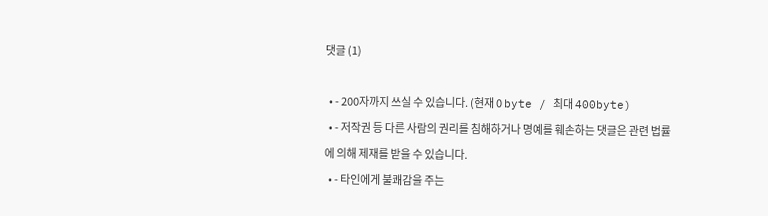댓글 (1)

  • - 200자까지 쓰실 수 있습니다. (현재 0 byte / 최대 400byte)
  • - 저작권 등 다른 사람의 권리를 침해하거나 명예를 훼손하는 댓글은 관련 법률에 의해 제재를 받을 수 있습니다.
  • - 타인에게 불쾌감을 주는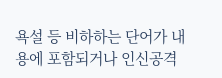욕설 등 비하하는 단어가 내용에 포함되거나 인신공격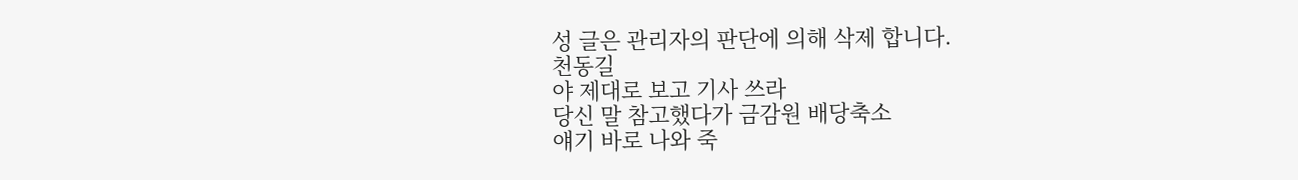성 글은 관리자의 판단에 의해 삭제 합니다.
천동길
야 제대로 보고 기사 쓰라
당신 말 참고했다가 금감원 배당축소
얘기 바로 나와 죽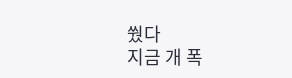쒔다
지금 개 폭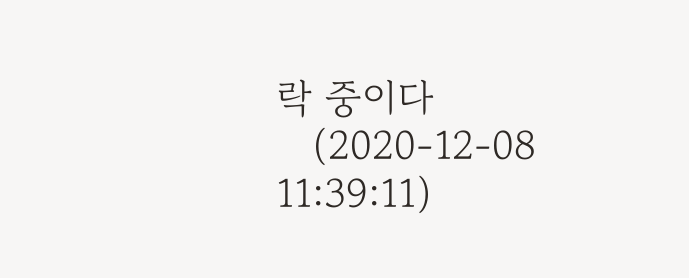락 중이다
   (2020-12-08 11:39:11)